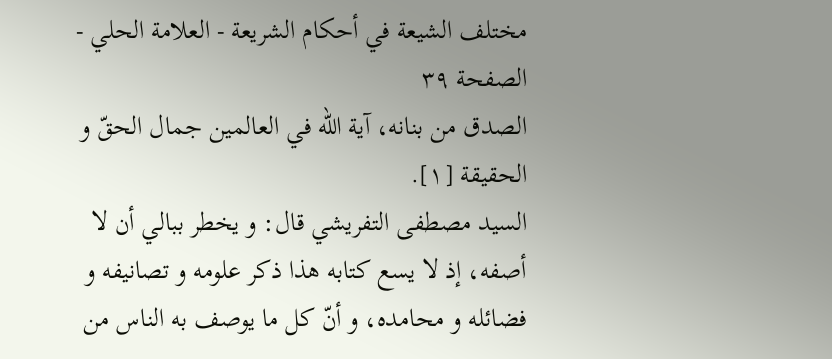مختلف الشيعة في أحكام الشريعة - العلامة الحلي - الصفحة ٣٩
الصدق من بنانه، آية اللّه في العالمين جمال الحقّ و الحقيقة [١].
السيد مصطفى التفريشي قال: و يخطر ببالي أن لا أصفه، إذ لا يسع كتابه هذا ذكر علومه و تصانيفه و فضائله و محامده، و أنّ كل ما يوصف به الناس من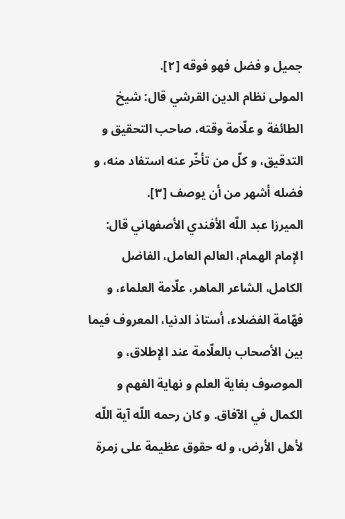جميل و فضل فهو فوقه [٢].
المولى نظام الدين القرشي قال: شيخ الطائفة و علّامة وقته، صاحب التحقيق و التدقيق، و كلّ من تأخّر عنه استفاد منه، و فضله أشهر من أن يوصف [٣].
الميرزا عبد اللّه الأفندي الأصفهاني قال: الإمام الهمام، العالم العامل، الفاضل الكامل، الشاعر الماهر، علّامة العلماء، و فهّامة الفضلاء، أستاذ الدنيا، المعروف فيما بين الأصحاب بالعلّامة عند الإطلاق، و الموصوف بغاية العلم و نهاية الفهم و الكمال في الآفاق. و كان رحمه اللّه آية اللّه لأهل الأرض، و له حقوق عظيمة على زمرة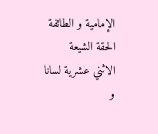الإمامية و الطائفة الحقة الشيعة الاثني عشرية لسانا و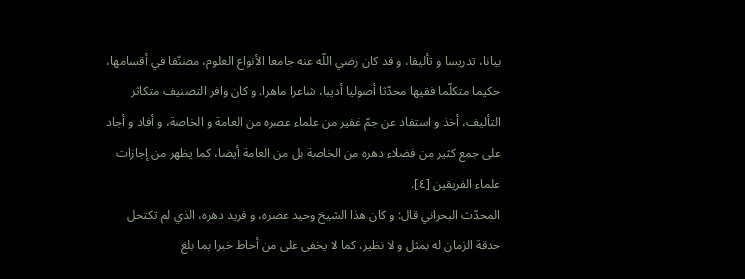بيانا، تدريسا و تأليفا، و قد كان رضي اللّه عنه جامعا الأنواع العلوم، مصنّفا في أقسامها، حكيما متكلّما فقيها محدّثا أصوليا أديبا، شاعرا ماهرا. و كان وافر التصنيف متكاثر التأليف، أخذ و استفاد عن جمّ غفير من علماء عصره من العامة و الخاصة، و أفاد و أجاد على جمع كثير من فضلاء دهره من الخاصة بل من العامة أيضا، كما يظهر من إجازات علماء الفريقين [٤].
المحدّث البحراني قال: و كان هذا الشيخ وحيد عصره، و فريد دهره، الذي لم تكتحل حدقة الزمان له بمثل و لا نظير، كما لا يخفى على من أحاط خبرا بما بلغ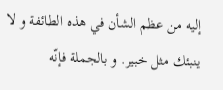إليه من عظم الشأن في هذه الطائفة و لا ينبئك مثل خبير. و بالجملة فإنّه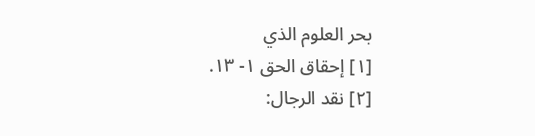بحر العلوم الذي
[١] إحقاق الحق ١- ١٣.
[٢] نقد الرجال: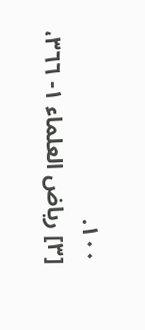١٠٠.
[٣] رياض العلماء ١- ٣٦٦،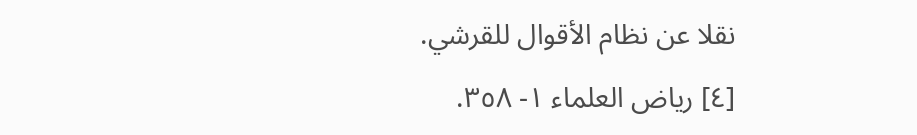نقلا عن نظام الأقوال للقرشي.
[٤] رياض العلماء ١- ٣٥٨.